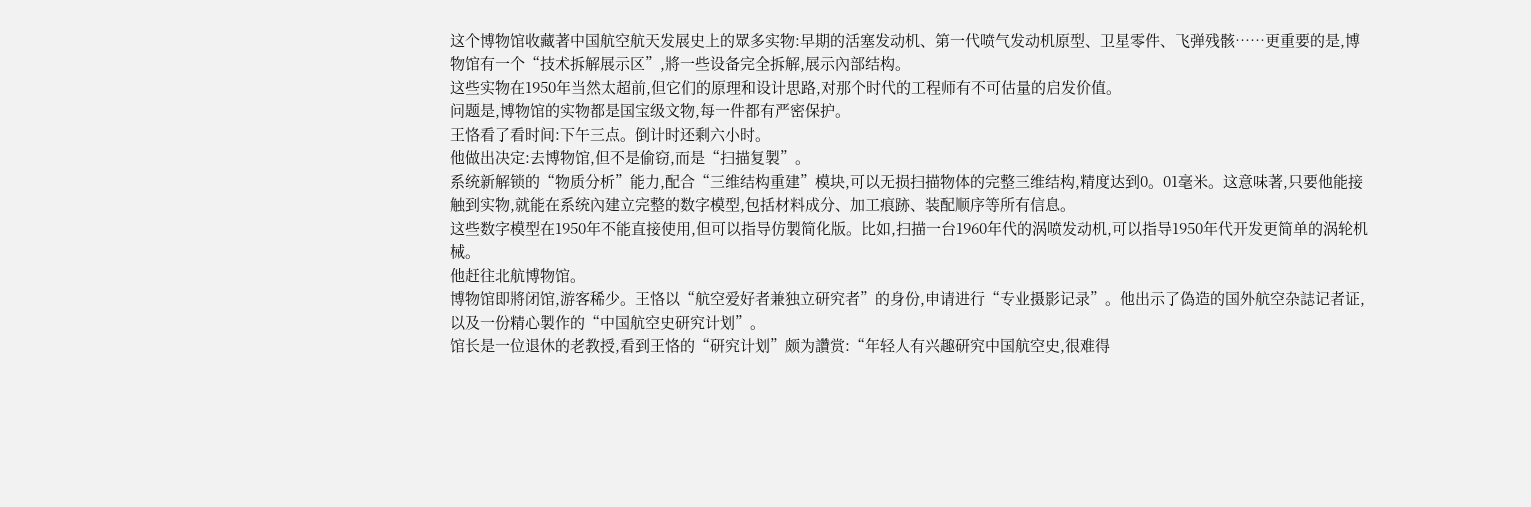这个博物馆收藏著中国航空航天发展史上的眾多实物:早期的活塞发动机、第一代喷气发动机原型、卫星零件、飞弹残骸……更重要的是,博物馆有一个“技术拆解展示区”,將一些设备完全拆解,展示內部结构。
这些实物在1950年当然太超前,但它们的原理和设计思路,对那个时代的工程师有不可估量的启发价值。
问题是,博物馆的实物都是国宝级文物,每一件都有严密保护。
王恪看了看时间:下午三点。倒计时还剩六小时。
他做出决定:去博物馆,但不是偷窃,而是“扫描复製”。
系统新解锁的“物质分析”能力,配合“三维结构重建”模块,可以无损扫描物体的完整三维结构,精度达到0。01毫米。这意味著,只要他能接触到实物,就能在系统內建立完整的数字模型,包括材料成分、加工痕跡、装配顺序等所有信息。
这些数字模型在1950年不能直接使用,但可以指导仿製简化版。比如,扫描一台1960年代的涡喷发动机,可以指导1950年代开发更简单的涡轮机械。
他赶往北航博物馆。
博物馆即將闭馆,游客稀少。王恪以“航空爱好者兼独立研究者”的身份,申请进行“专业摄影记录”。他出示了偽造的国外航空杂誌记者证,以及一份精心製作的“中国航空史研究计划”。
馆长是一位退休的老教授,看到王恪的“研究计划”颇为讚赏:“年轻人有兴趣研究中国航空史,很难得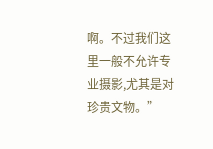啊。不过我们这里一般不允许专业摄影,尤其是对珍贵文物。”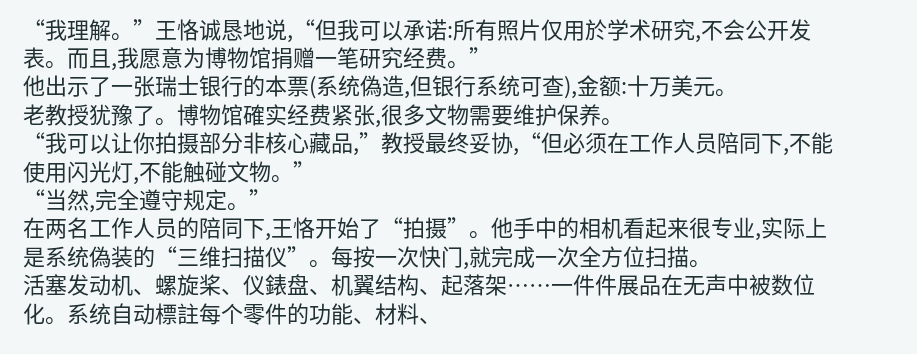“我理解。”王恪诚恳地说,“但我可以承诺:所有照片仅用於学术研究,不会公开发表。而且,我愿意为博物馆捐赠一笔研究经费。”
他出示了一张瑞士银行的本票(系统偽造,但银行系统可查),金额:十万美元。
老教授犹豫了。博物馆確实经费紧张,很多文物需要维护保养。
“我可以让你拍摄部分非核心藏品,”教授最终妥协,“但必须在工作人员陪同下,不能使用闪光灯,不能触碰文物。”
“当然,完全遵守规定。”
在两名工作人员的陪同下,王恪开始了“拍摄”。他手中的相机看起来很专业,实际上是系统偽装的“三维扫描仪”。每按一次快门,就完成一次全方位扫描。
活塞发动机、螺旋桨、仪錶盘、机翼结构、起落架……一件件展品在无声中被数位化。系统自动標註每个零件的功能、材料、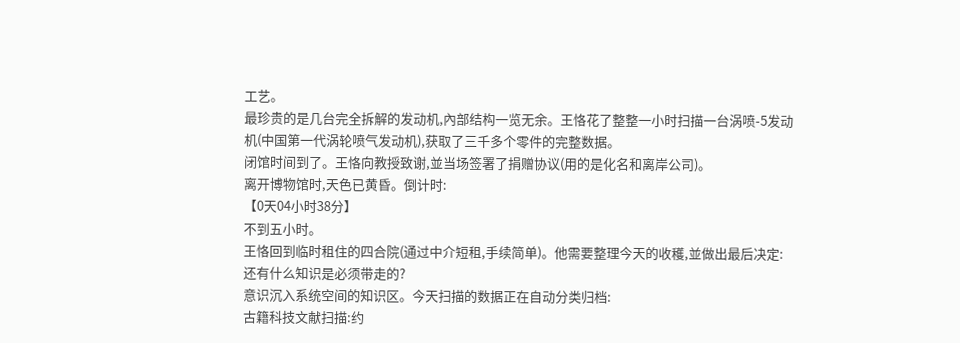工艺。
最珍贵的是几台完全拆解的发动机,內部结构一览无余。王恪花了整整一小时扫描一台涡喷-5发动机(中国第一代涡轮喷气发动机),获取了三千多个零件的完整数据。
闭馆时间到了。王恪向教授致谢,並当场签署了捐赠协议(用的是化名和离岸公司)。
离开博物馆时,天色已黄昏。倒计时:
【0天04小时38分】
不到五小时。
王恪回到临时租住的四合院(通过中介短租,手续简单)。他需要整理今天的收穫,並做出最后决定:还有什么知识是必须带走的?
意识沉入系统空间的知识区。今天扫描的数据正在自动分类归档:
古籍科技文献扫描:约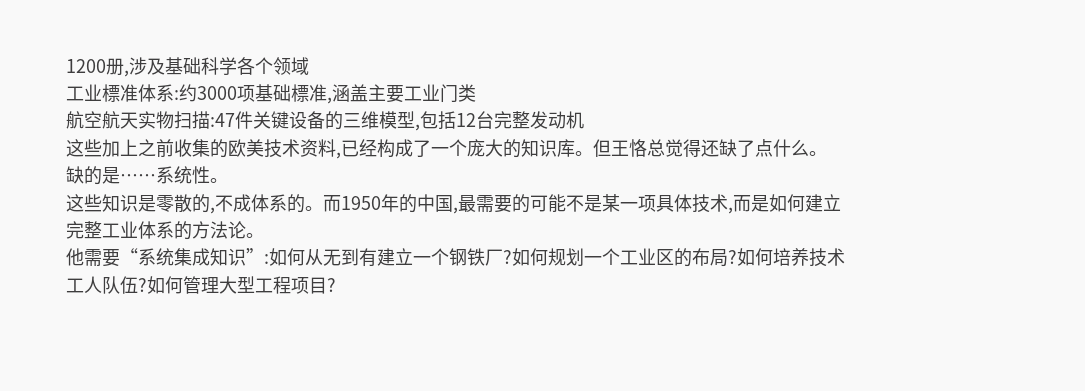1200册,涉及基础科学各个领域
工业標准体系:约3000项基础標准,涵盖主要工业门类
航空航天实物扫描:47件关键设备的三维模型,包括12台完整发动机
这些加上之前收集的欧美技术资料,已经构成了一个庞大的知识库。但王恪总觉得还缺了点什么。
缺的是……系统性。
这些知识是零散的,不成体系的。而1950年的中国,最需要的可能不是某一项具体技术,而是如何建立完整工业体系的方法论。
他需要“系统集成知识”:如何从无到有建立一个钢铁厂?如何规划一个工业区的布局?如何培养技术工人队伍?如何管理大型工程项目?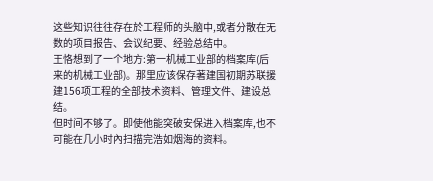这些知识往往存在於工程师的头脑中,或者分散在无数的项目报告、会议纪要、经验总结中。
王恪想到了一个地方:第一机械工业部的档案库(后来的机械工业部)。那里应该保存著建国初期苏联援建156项工程的全部技术资料、管理文件、建设总结。
但时间不够了。即使他能突破安保进入档案库,也不可能在几小时內扫描完浩如烟海的资料。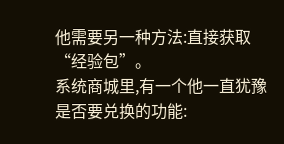他需要另一种方法:直接获取“经验包”。
系统商城里,有一个他一直犹豫是否要兑换的功能: